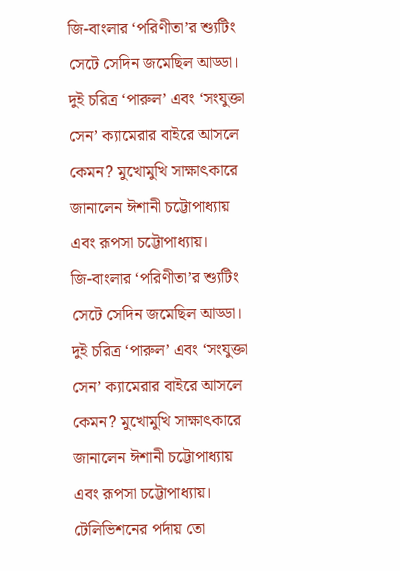জি-বাংলার ‘পরিণীতা’র শ্যুটিং সেটে সেদিন জমেছিল আড্ডা। দুই চরিত্র ‘পারুল’ এবং ‘সংযুক্তা সেন’ ক্যামেরার বাইরে আসলে কেমন? মুখোমুখি সাক্ষাৎকারে জানালেন ঈশানী চট্টোপাধ্যায় এবং রূপসা চট্টোপাধ্যায়।
জি-বাংলার ‘পরিণীতা’র শ্যুটিং সেটে সেদিন জমেছিল আড্ডা। দুই চরিত্র ‘পারুল’ এবং ‘সংযুক্তা সেন’ ক্যামেরার বাইরে আসলে কেমন? মুখোমুখি সাক্ষাৎকারে জানালেন ঈশানী চট্টোপাধ্যায় এবং রূপসা চট্টোপাধ্যায়।
টেলিভিশনের পর্দায় তো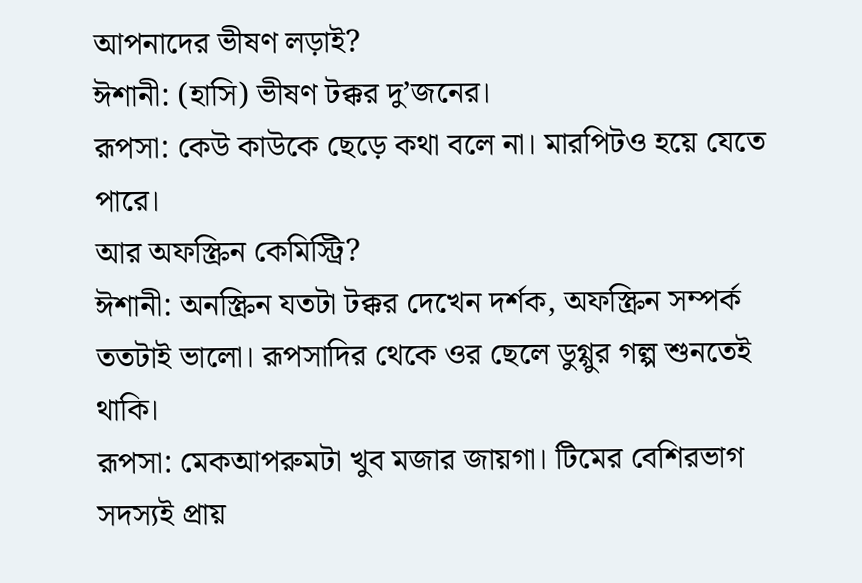আপনাদের ভীষণ লড়াই?
ঈশানী: (হাসি) ভীষণ টক্কর দু’জনের।
রূপসা: কেউ কাউকে ছেড়ে কথা বলে না। মারপিটও হয়ে যেতে পারে।
আর অফস্ক্রিন কেমিস্ট্রি?
ঈশানী: অনস্ক্রিন যতটা টক্কর দেখেন দর্শক, অফস্ক্রিন সম্পর্ক ততটাই ভালো। রূপসাদির থেকে ওর ছেলে ডুগ্গুর গল্প শুনতেই থাকি।
রূপসা: মেকআপরুমটা খুব মজার জায়গা। টিমের বেশিরভাগ সদস্যই প্রায়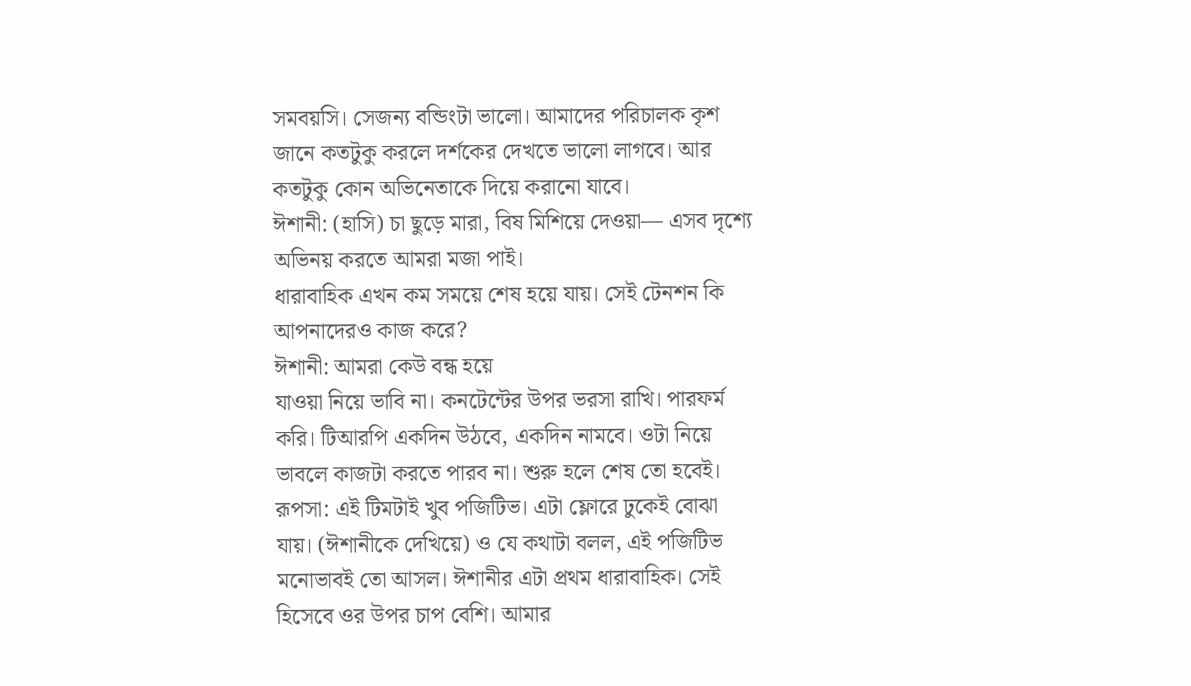সমবয়সি। সেজন্য বন্ডিংটা ভালো। আমাদের পরিচালক কৃশ জানে কতটুকু করলে দর্শকের দেখতে ভালো লাগবে। আর কতটুকু কোন অভিনেতাকে দিয়ে করানো যাবে।
ঈশানী: (হাসি) চা ছুড়ে মারা, বিষ মিশিয়ে দেওয়া— এসব দৃশ্যে অভিনয় করতে আমরা মজা পাই।
ধারাবাহিক এখন কম সময়ে শেষ হয়ে যায়। সেই টেনশন কি আপনাদেরও কাজ করে?
ঈশানী: আমরা কেউ বন্ধ হয়ে
যাওয়া নিয়ে ভাবি না। কনটেন্টের উপর ভরসা রাখি। পারফর্ম করি। টিআরপি একদিন উঠবে, একদিন নামবে। ওটা নিয়ে ভাবলে কাজটা করতে পারব না। শুরু হলে শেষ তো হবেই।
রূপসা: এই টিমটাই খুব পজিটিভ। এটা ফ্লোরে ঢুকেই বোঝা যায়। (ঈশানীকে দেখিয়ে) ও যে কথাটা বলল, এই পজিটিভ মনোভাবই তো আসল। ঈশানীর এটা প্রথম ধারাবাহিক। সেই হিসেবে ওর উপর চাপ বেশি। আমার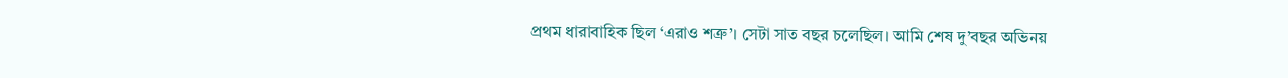প্রথম ধারাবাহিক ছিল ‘এরাও শত্রু’। সেটা সাত বছর চলেছিল। আমি শেষ দু’বছর অভিনয়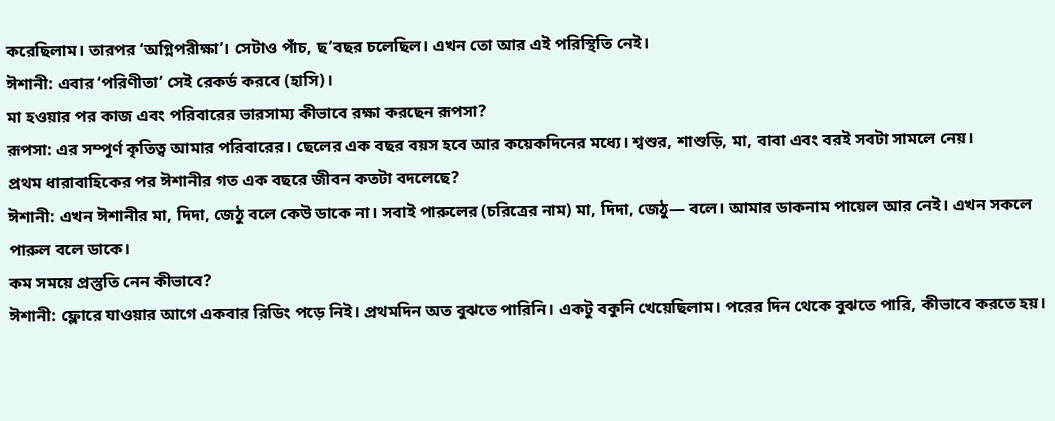করেছিলাম। তারপর ‘অগ্নিপরীক্ষা’। সেটাও পাঁচ, ছ’বছর চলেছিল। এখন তো আর এই পরিস্থিতি নেই।
ঈশানী: এবার ‘পরিণীতা’ সেই রেকর্ড করবে (হাসি)।
মা হওয়ার পর কাজ এবং পরিবারের ভারসাম্য কীভাবে রক্ষা করছেন রূপসা?
রূপসা: এর সম্পূর্ণ কৃতিত্ব আমার পরিবারের। ছেলের এক বছর বয়স হবে আর কয়েকদিনের মধ্যে। শ্বশুর, শাশুড়ি, মা, বাবা এবং বরই সবটা সামলে নেয়।
প্রথম ধারাবাহিকের পর ঈশানীর গত এক বছরে জীবন কতটা বদলেছে?
ঈশানী: এখন ঈশানীর মা, দিদা, জেঠু বলে কেউ ডাকে না। সবাই পারুলের (চরিত্রের নাম) মা, দিদা, জেঠু— বলে। আমার ডাকনাম পায়েল আর নেই। এখন সকলে পারুল বলে ডাকে।
কম সময়ে প্রস্তুতি নেন কীভাবে?
ঈশানী: ফ্লোরে যাওয়ার আগে একবার রিডিং পড়ে নিই। প্রথমদিন অত বুঝতে পারিনি। একটু বকুনি খেয়েছিলাম। পরের দিন থেকে বুঝতে পারি, কীভাবে করতে হয়।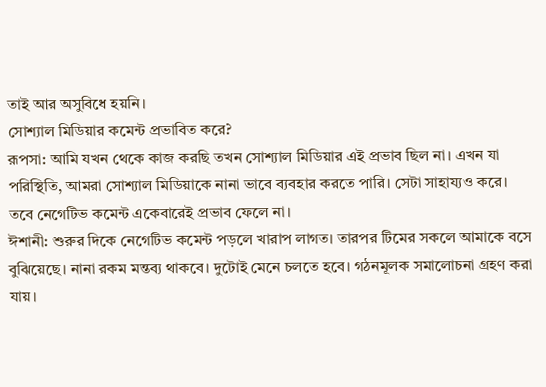তাই আর অসুবিধে হয়নি।
সোশ্যাল মিডিয়ার কমেন্ট প্রভাবিত করে?
রূপসা: আমি যখন থেকে কাজ করছি তখন সোশ্যাল মিডিয়ার এই প্রভাব ছিল না। এখন যা পরিস্থিতি, আমরা সোশ্যাল মিডিয়াকে নানা ভাবে ব্যবহার করতে পারি। সেটা সাহায্যও করে। তবে নেগেটিভ কমেন্ট একেবারেই প্রভাব ফেলে না।
ঈশানী: শুরুর দিকে নেগেটিভ কমেন্ট পড়লে খারাপ লাগত। তারপর টিমের সকলে আমাকে বসে বুঝিয়েছে। নানা রকম মন্তব্য থাকবে। দুটোই মেনে চলতে হবে। গঠনমূলক সমালোচনা গ্রহণ করা যায়।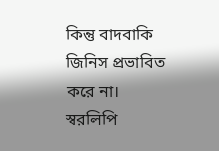কিন্তু বাদবাকি জিনিস প্রভাবিত করে না।
স্বরলিপি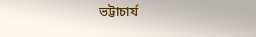ভট্টাচার্য